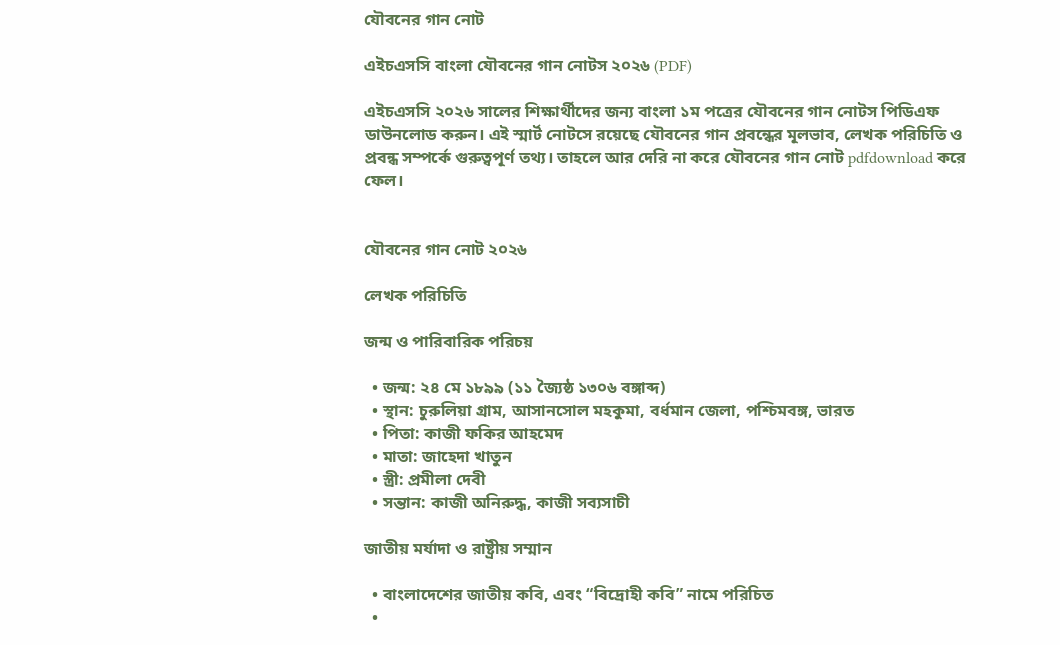যৌবনের গান নোট

এইচএসসি বাংলা যৌবনের গান নোটস ২০২৬ (PDF)

এইচএসসি ২০২৬ সালের শিক্ষার্থীদের জন্য বাংলা ১ম পত্রের যৌবনের গান নোটস পিডিএফ ডাউনলোড করুন। এই স্মার্ট নোটসে রয়েছে যৌবনের গান প্রবন্ধের মূলভাব, লেখক পরিচিতি ও প্রবন্ধ সম্পর্কে গুরুত্বপূর্ণ তথ্য। তাহলে আর দেরি না করে যৌবনের গান নোট pdfdownload করে ফেল।


যৌবনের গান নোট ২০২৬

লেখক পরিচিতি

জন্ম ও পারিবারিক পরিচয়

  • জন্ম: ২৪ মে ১৮৯৯ (১১ জ্যৈষ্ঠ ১৩০৬ বঙ্গাব্দ)
  • স্থান: চুরুলিয়া গ্রাম, আসানসোল মহকুমা, বর্ধমান জেলা, পশ্চিমবঙ্গ, ভারত
  • পিতা: কাজী ফকির আহমেদ
  • মাতা: জাহেদা খাতুন
  • স্ত্রী: প্রমীলা দেবী
  • সন্তান: কাজী অনিরুদ্ধ, কাজী সব্যসাচী

জাতীয় মর্যাদা ও রাষ্ট্রীয় সম্মান

  • বাংলাদেশের জাতীয় কবি, এবং “বিদ্রোহী কবি” নামে পরিচিত
  •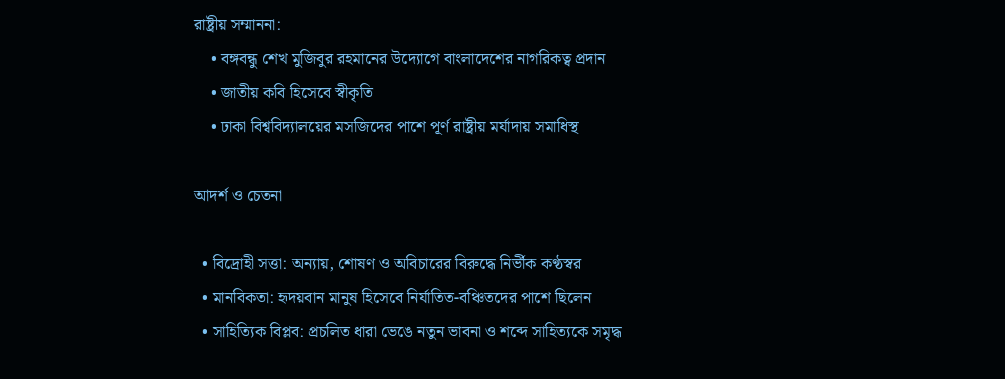রাষ্ট্রীয় সম্মাননা:
    • বঙ্গবন্ধু শেখ মুজিবুর রহমানের উদ্যোগে বাংলাদেশের নাগরিকত্ব প্রদান
    • জাতীয় কবি হিসেবে স্বীকৃতি
    • ঢাকা বিশ্ববিদ্যালয়ের মসজিদের পাশে পূর্ণ রাষ্ট্রীয় মর্যাদায় সমাধিস্থ

আদর্শ ও চেতনা

  • বিদ্রোহী সত্তা: অন্যায়, শোষণ ও অবিচারের বিরুদ্ধে নির্ভীক কণ্ঠস্বর
  • মানবিকতা: হৃদয়বান মানুষ হিসেবে নির্যাতিত-বঞ্চিতদের পাশে ছিলেন
  • সাহিত্যিক বিপ্লব: প্রচলিত ধারা ভেঙে নতুন ভাবনা ও শব্দে সাহিত্যকে সমৃদ্ধ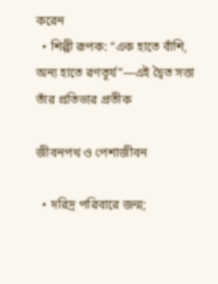করেন
  • শিল্পী রূপক: “এক হাতে বাঁশি, অন্য হাতে রণতূর্য”—এই দ্বৈত সত্তা তাঁর প্রতিভার প্রতীক

জীবনপথ ও পেশাজীবন

  • দরিদ্র পরিবারে জন্ম;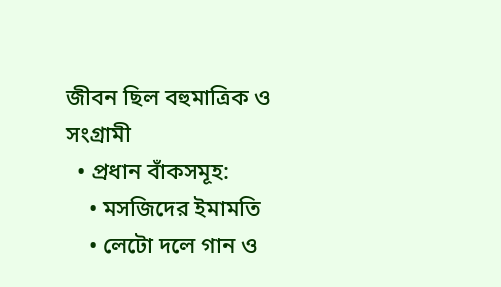জীবন ছিল বহুমাত্রিক ও সংগ্রামী
  • প্রধান বাঁকসমূহ:
    • মসজিদের ইমামতি
    • লেটো দলে গান ও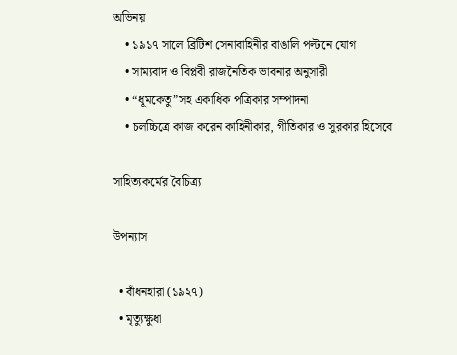অভিনয়
    • ১৯১৭ সালে ব্রিটিশ সেনাবাহিনীর বাঙালি পল্টনে যোগ
    • সাম্যবাদ ও বিপ্লবী রাজনৈতিক ভাবনার অনুসারী
    • “ধূমকেতু”সহ একাধিক পত্রিকার সম্পাদনা
    • চলচ্চিত্রে কাজ করেন কাহিনীকার, গীতিকার ও সুরকার হিসেবে

সাহিত্যকর্মের বৈচিত্র্য

উপন্যাস

  • বাঁধনহারা (১৯২৭)
  • মৃত্যুক্ষুধা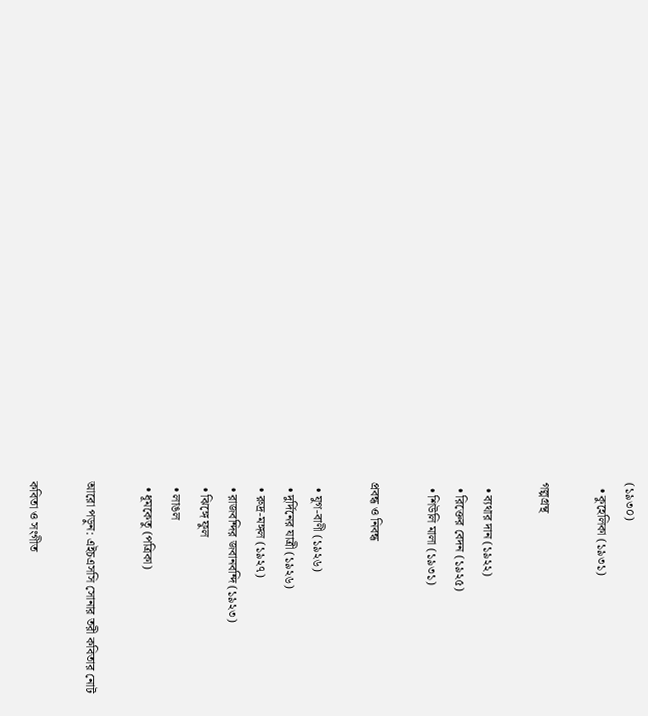(১৯৩০)
  • কুহেলিকা (১৯৩১)

গল্পগ্রন্থ

  • ব্যথার দান (১৯২২)
  • রিক্তের বেদন (১৯২৫)
  • শিউলি মালা (১৯৩১)

প্রবন্ধ ও নিবন্ধ

  • যুগ-বাণী (১৯২৬)
  • দুর্দিনের যাত্রী (১৯২৬)
  • রুদ্র-মঙ্গল (১৯২৭)
  • রাজবন্দির জবানবন্দি (১৯২৩)
  • ঝিঙ্গে ফুল
  • লাঙল
  • ধূমকেতু (পত্রিকা)

আরো পড়ুন: এইচএসসি সোনার তরী কবিতার নোট

কবিতা ও সংগীত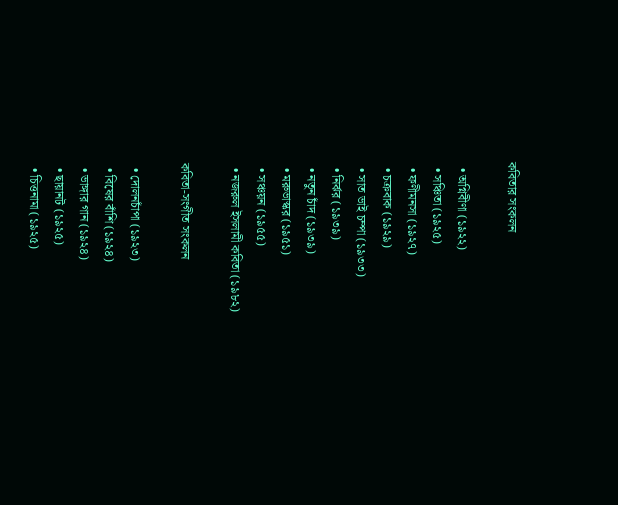কবিতার সংকলন

  • অগ্নিবীণা (১৯২২)
  • সঞ্চিতা (১৯২৫)
  • ফণীমনসা (১৯২৭)
  • চক্রবাক (১৯২৯)
  • সাত ভাই চম্পা (১৯৩৩)
  • নির্ঝর (১৯৩৯)
  • নতুন চাঁদ (১৯৩৯)
  • মরুভাস্কর (১৯৫১)
  • সঞ্চয়ন (১৯৫৫)
  • নজরুল ইসলামী কবিতা (১৯৮২)

কবিতা-সংগীত সংকলন

  • দোলনচাঁপা (১৯২৩)
  • বিষের বাঁশি (১৯২৪)
  • ভাঙ্গার গান (১৯২৪)
  • ছায়ানট (১৯২৫)
  • চিত্তনামা (১৯২৫)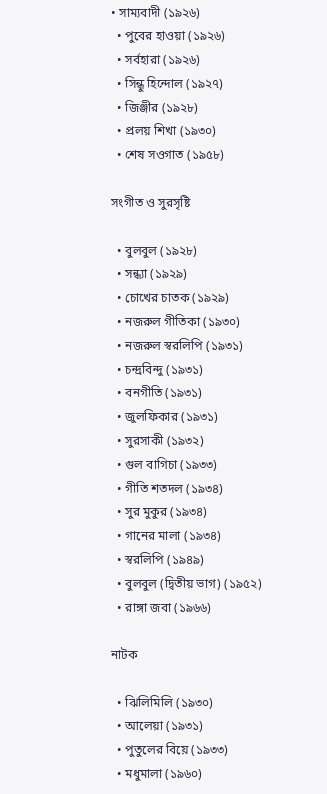• সাম্যবাদী (১৯২৬)
  • পুবের হাওয়া (১৯২৬)
  • সর্বহারা (১৯২৬)
  • সিন্ধু হিন্দোল (১৯২৭)
  • জিঞ্জীর (১৯২৮)
  • প্রলয় শিখা (১৯৩০)
  • শেষ সওগাত (১৯৫৮)

সংগীত ও সুরসৃষ্টি

  • বুলবুল (১৯২৮)
  • সন্ধ্যা (১৯২৯)
  • চোখের চাতক (১৯২৯)
  • নজরুল গীতিকা (১৯৩০)
  • নজরুল স্বরলিপি (১৯৩১)
  • চন্দ্রবিন্দু (১৯৩১)
  • বনগীতি (১৯৩১)
  • জুলফিকার (১৯৩১)
  • সুরসাকী (১৯৩২)
  • গুল বাগিচা (১৯৩৩)
  • গীতি শতদল (১৯৩৪)
  • সুর মুকুর (১৯৩৪)
  • গানের মালা (১৯৩৪)
  • স্বরলিপি (১৯৪৯)
  • বুলবুল (দ্বিতীয় ভাগ) (১৯৫২)
  • রাঙ্গা জবা (১৯৬৬)

নাটক

  • ঝিলিমিলি (১৯৩০)
  • আলেয়া (১৯৩১)
  • পুতুলের বিয়ে (১৯৩৩)
  • মধুমালা (১৯৬০)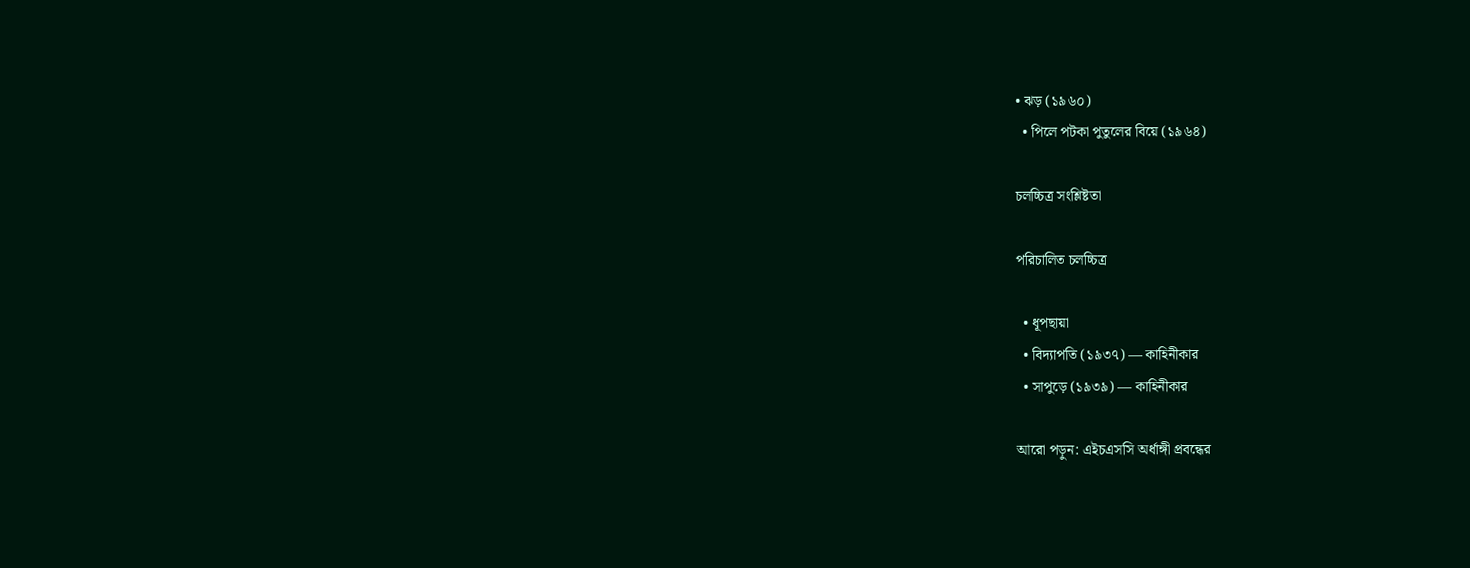• ঝড় (১৯৬০)
  • পিলে পটকা পুতুলের বিয়ে (১৯৬৪)

চলচ্চিত্র সংশ্লিষ্টতা

পরিচালিত চলচ্চিত্র

  • ধূপছায়া
  • বিদ্যাপতি (১৯৩৭) — কাহিনীকার
  • সাপুড়ে (১৯৩৯) — কাহিনীকার

আরো পড়ুন: এইচএসসি অর্ধাঙ্গী প্রবন্ধের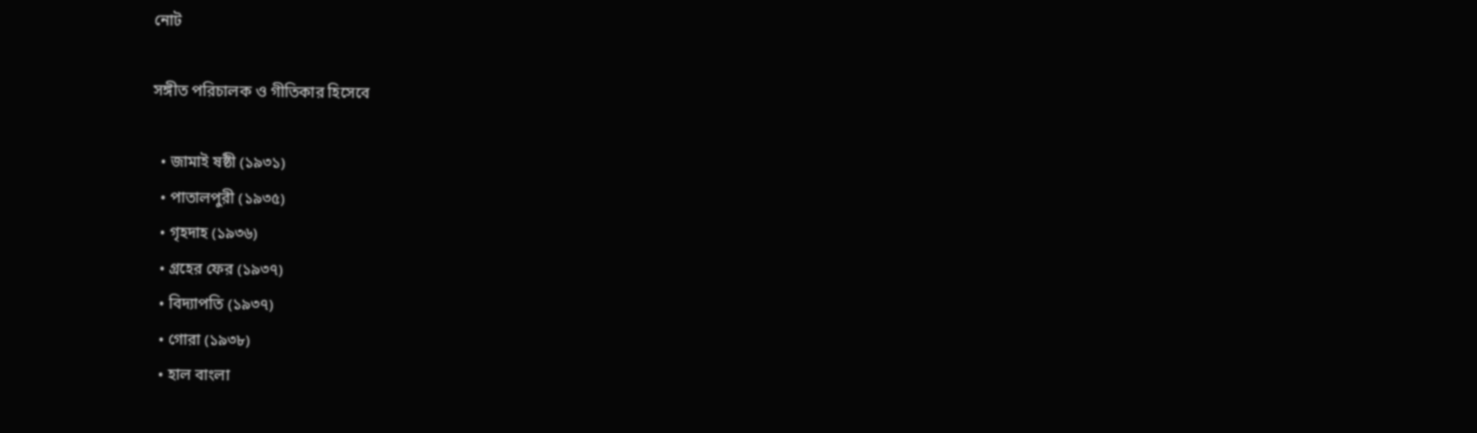নোট

সঙ্গীত পরিচালক ও গীতিকার হিসেবে

  • জামাই ষষ্ঠী (১৯৩১)
  • পাতালপুরী (১৯৩৫)
  • গৃহদাহ (১৯৩৬)
  • গ্রহের ফের (১৯৩৭)
  • বিদ্যাপতি (১৯৩৭)
  • গোরা (১৯৩৮)
  • হাল বাংলা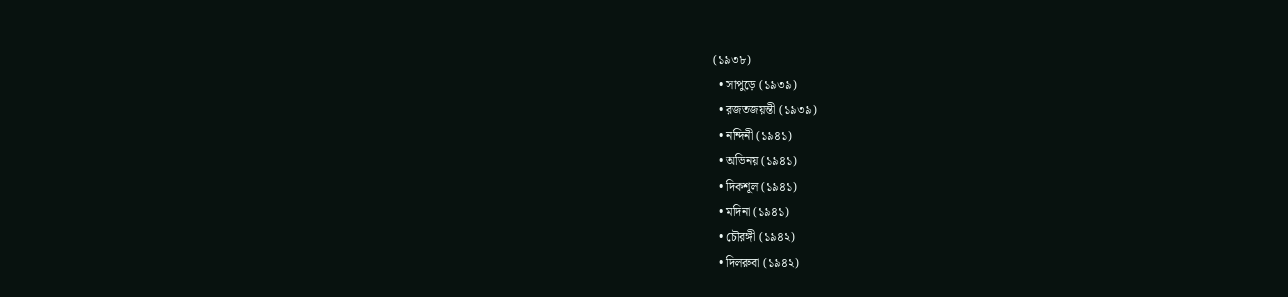(১৯৩৮)
  • সাপুড়ে (১৯৩৯)
  • রজতজয়ন্তী (১৯৩৯)
  • নন্দিনী (১৯৪১)
  • অভিনয় (১৯৪১)
  • দিকশূল (১৯৪১)
  • মদিনা (১৯৪১)
  • চৌরঙ্গী (১৯৪২)
  • দিলরুবা (১৯৪২)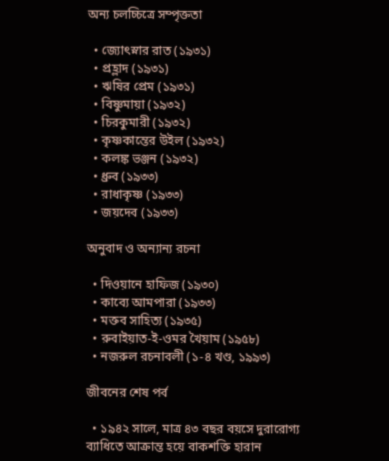অন্য চলচ্চিত্রে সম্পৃক্ততা

  • জ্যোৎস্নার রাত (১৯৩১)
  • প্রহ্লাদ (১৯৩১)
  • ঋষির প্রেম (১৯৩১)
  • বিষ্ণুমায়া (১৯৩২)
  • চিরকুমারী (১৯৩২)
  • কৃষ্ণকান্তের উইল (১৯৩২)
  • কলঙ্ক ভঞ্জন (১৯৩২)
  • ধ্রুব (১৯৩৩)
  • রাধাকৃষ্ণ (১৯৩৩)
  • জয়দেব (১৯৩৩)

অনুবাদ ও অন্যান্য রচনা

  • দিওয়ানে হাফিজ (১৯৩০)
  • কাব্যে আমপারা (১৯৩৩)
  • মক্তব সাহিত্য (১৯৩৫)
  • রুবাইয়াত-ই-ওমর খৈয়াম (১৯৫৮)
  • নজরুল রচনাবলী (১-৪ খণ্ড, ১৯৯৩)

জীবনের শেষ পর্ব

  • ১৯৪২ সালে, মাত্র ৪৩ বছর বয়সে দুরারোগ্য ব্যাধিতে আক্রান্ত হয়ে বাকশক্তি হারান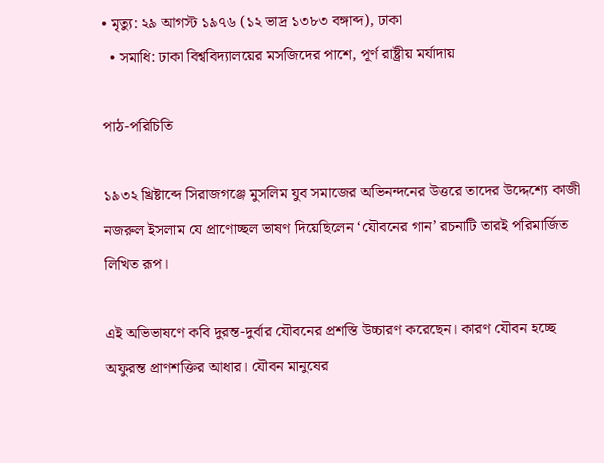• মৃত্যু: ২৯ আগস্ট ১৯৭৬ (১২ ভাদ্র ১৩৮৩ বঙ্গাব্দ), ঢাকা
  • সমাধি: ঢাকা বিশ্ববিদ্যালয়ের মসজিদের পাশে, পূর্ণ রাষ্ট্রীয় মর্যাদায়

পাঠ-পরিচিতি

১৯৩২ খ্রিষ্টাব্দে সিরাজগঞ্জে মুসলিম যুব সমাজের অভিনন্দনের উত্তরে তাদের উদ্দেশ্যে কাজী নজরুল ইসলাম যে প্রাণোচ্ছল ভাষণ দিয়েছিলেন ‘যৌবনের গান’ রচনাটি তারই পরিমার্জিত লিখিত রূপ।

এই অভিভাষণে কবি দুরন্ত-দুর্বার যৌবনের প্রশস্তি উচ্চারণ করেছেন। কারণ যৌবন হচ্ছে অফুরন্ত প্রাণশক্তির আধার। যৌবন মানুষের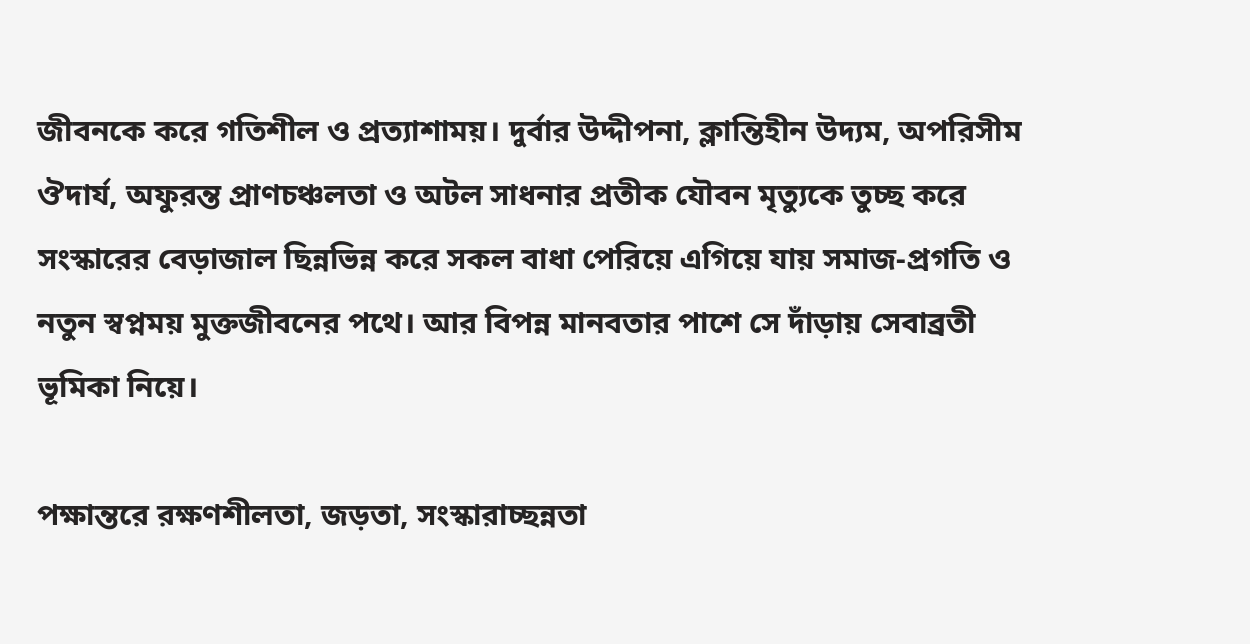জীবনকে করে গতিশীল ও প্রত্যাশাময়। দুর্বার উদ্দীপনা, ক্লান্তিহীন উদ্যম, অপরিসীম ঔদার্য, অফুরন্ত প্রাণচঞ্চলতা ও অটল সাধনার প্রতীক যৌবন মৃত্যুকে তুচ্ছ করে সংস্কারের বেড়াজাল ছিন্নভিন্ন করে সকল বাধা পেরিয়ে এগিয়ে যায় সমাজ-প্রগতি ও নতুন স্বপ্নময় মুক্তজীবনের পথে। আর বিপন্ন মানবতার পাশে সে দাঁড়ায় সেবাব্রতী ভূমিকা নিয়ে।

পক্ষান্তরে রক্ষণশীলতা, জড়তা, সংস্কারাচ্ছন্নতা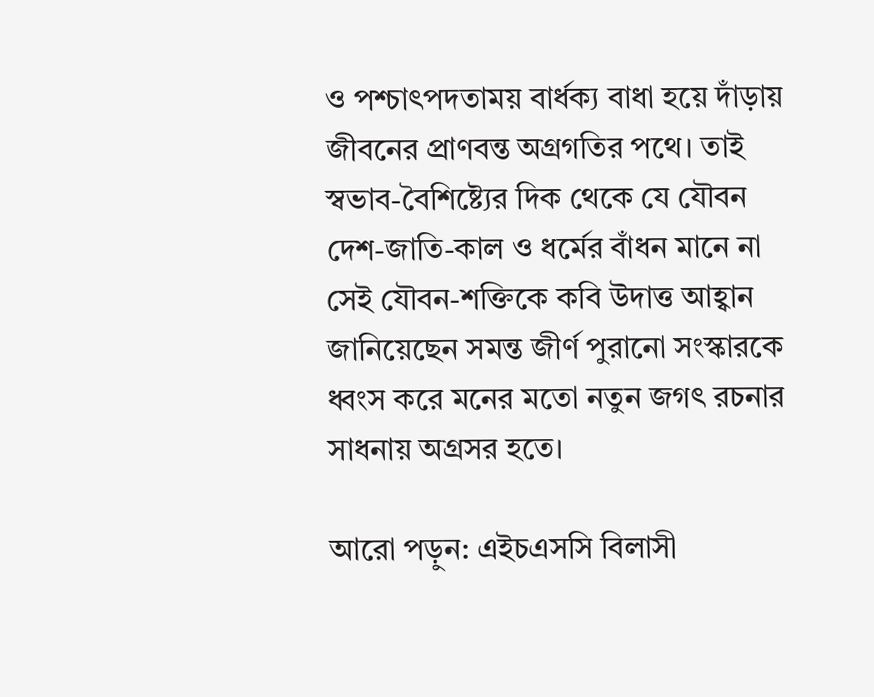ও পশ্চাৎপদতাময় বার্ধক্য বাধা হয়ে দাঁড়ায় জীবনের প্রাণবন্ত অগ্রগতির পথে। তাই স্বভাব-বৈশিষ্ট্যের দিক থেকে যে যৌবন দেশ-জাতি-কাল ও ধর্মের বাঁধন মানে না সেই যৌবন-শক্তিকে কবি উদাত্ত আহ্বান জানিয়েছেন সমন্ত জীর্ণ পুরানো সংস্কারকে ধ্বংস করে মনের মতো নতুন জগৎ রচনার সাধনায় অগ্রসর হতে।

আরো পড়ুন: এইচএসসি বিলাসী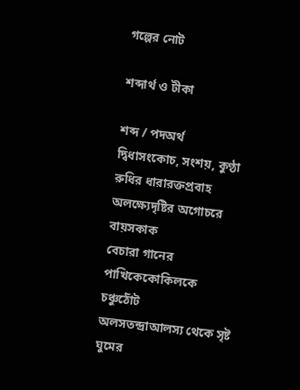গল্পের নোট

শব্দার্থ ও টীকা

শব্দ / পদঅর্থ
দ্বিধাসংকোচ, সংশয়, কুণ্ঠা
রুধির ধারারক্তপ্রবাহ
অলক্ষ্যেদৃষ্টির অগোচরে
বায়সকাক
বেচারা গানের পাখিকেকোকিলকে
চঞ্চুঠোঁট
অলসতন্দ্রাআলস্য থেকে সৃষ্ট ঘুমের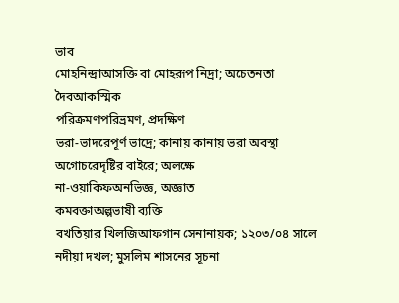ভাব
মোহনিন্দ্রাআসক্তি বা মোহরূপ নিদ্রা; অচেতনতা
দৈবআকস্মিক
পরিক্রমণপরিভ্রমণ, প্রদক্ষিণ
ভরা-ভাদরেপূর্ণ ভাদ্রে; কানায় কানায় ভরা অবস্থা
অগোচরেদৃষ্টির বাইরে; অলক্ষে
না-ওয়াকিফঅনভিজ্ঞ, অজ্ঞাত
কমবক্তাঅল্পভাষী ব্যক্তি
বখতিয়ার খিলজিআফগান সেনানায়ক; ১২০৩/০৪ সালে নদীয়া দখল; মুসলিম শাসনের সূচনা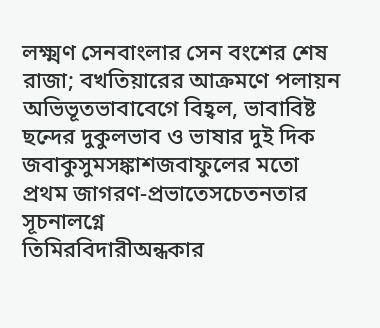লক্ষ্মণ সেনবাংলার সেন বংশের শেষ রাজা; বখতিয়ারের আক্রমণে পলায়ন
অভিভূতভাবাবেগে বিহ্বল, ভাবাবিষ্ট
ছন্দের দুকুলভাব ও ভাষার দুই দিক
জবাকুসুমসঙ্কাশজবাফুলের মতো
প্রথম জাগরণ-প্রভাতেসচেতনতার সূচনালগ্নে
তিমিরবিদারীঅন্ধকার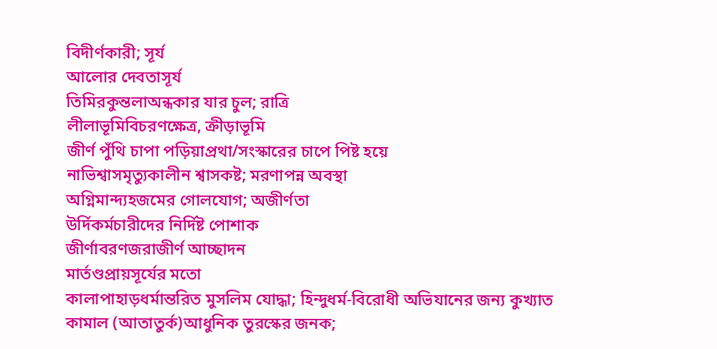বিদীর্ণকারী; সূর্য
আলোর দেবতাসূর্য
তিমিরকুন্তলাঅন্ধকার যার চুল; রাত্রি
লীলাভূমিবিচরণক্ষেত্র, ক্রীড়াভূমি
জীর্ণ পুঁথি চাপা পড়িয়াপ্রথা/সংস্কারের চাপে পিষ্ট হয়ে
নাভিশ্বাসমৃত্যুকালীন শ্বাসকষ্ট; মরণাপন্ন অবস্থা
অগ্নিমান্দ্যহজমের গোলযোগ; অজীর্ণতা
উর্দিকর্মচারীদের নির্দিষ্ট পোশাক
জীর্ণাবরণজরাজীর্ণ আচ্ছাদন
মার্তণ্ডপ্রায়সূর্যের মতো
কালাপাহাড়ধর্মান্তরিত মুসলিম যোদ্ধা; হিন্দুধর্ম-বিরোধী অভিযানের জন্য কুখ্যাত
কামাল (আতাতুর্ক)আধুনিক তুরস্কের জনক;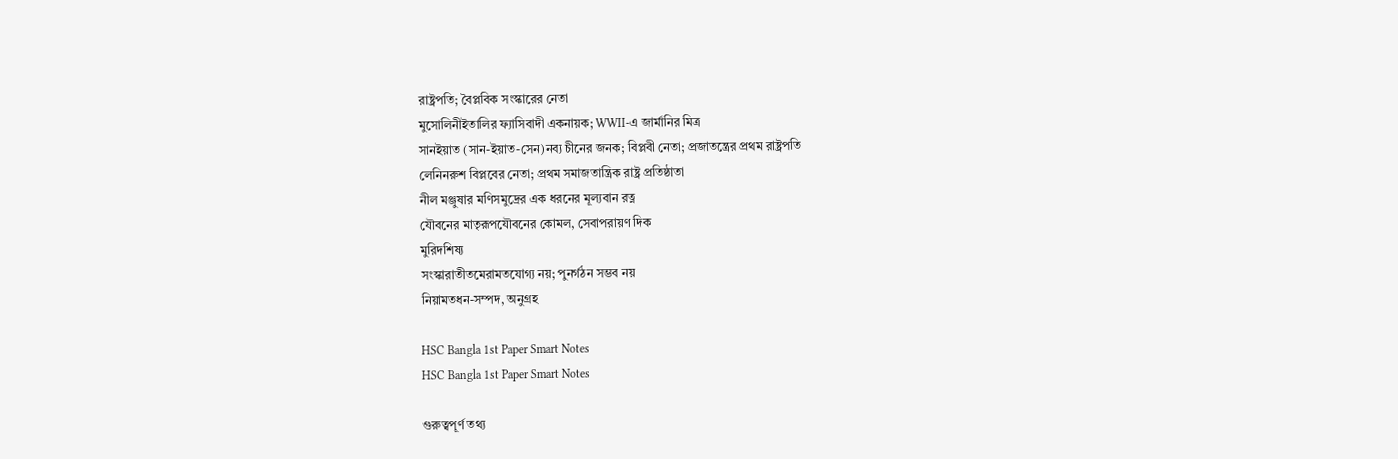রাষ্ট্রপতি; বৈপ্লবিক সংস্কারের নেতা
মুসোলিনীইতালির ফ্যাসিবাদী একনায়ক; WWII-এ জার্মানির মিত্র
সানইয়াত (সান-ইয়াত-সেন)নব্য চীনের জনক; বিপ্লবী নেতা; প্রজাতন্ত্রের প্রথম রাষ্ট্রপতি
লেনিনরুশ বিপ্লবের নেতা; প্রথম সমাজতান্ত্রিক রাষ্ট্র প্রতিষ্ঠাতা
নীল মঞ্জুষার মণিসমুদ্রের এক ধরনের মূল্যবান রত্ন
যৌবনের মাতৃরূপযৌবনের কোমল, সেবাপরায়ণ দিক
মুরিদশিষ্য
সংস্কারাতীতমেরামতযোগ্য নয়; পুনর্গঠন সম্ভব নয়
নিয়ামতধন-সম্পদ, অনুগ্রহ

HSC Bangla 1st Paper Smart Notes
HSC Bangla 1st Paper Smart Notes

গুরুত্বপূর্ণ তথ্য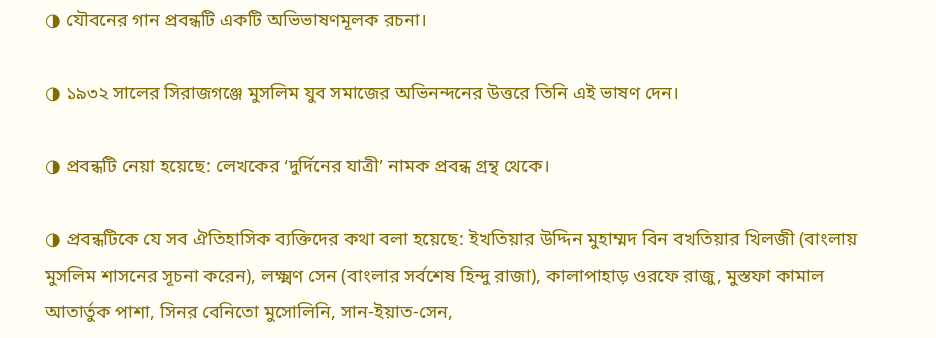◑ যৌবনের গান প্রবন্ধটি একটি অভিভাষণমূলক রচনা।

◑ ১৯৩২ সালের সিরাজগঞ্জে মুসলিম যুব সমাজের অভিনন্দনের উত্তরে তিনি এই ভাষণ দেন।

◑ প্রবন্ধটি নেয়া হয়েছে: লেখকের ‘দুর্দিনের যাত্রী’ নামক প্রবন্ধ গ্রন্থ থেকে।

◑ প্রবন্ধটিকে যে সব ঐতিহাসিক ব্যক্তিদের কথা বলা হয়েছে: ইখতিয়ার উদ্দিন মুহাম্মদ বিন বখতিয়ার খিলজী (বাংলায় মুসলিম শাসনের সূচনা করেন), লক্ষ্মণ সেন (বাংলার সর্বশেষ হিন্দু রাজা), কালাপাহাড় ওরফে রাজু, মুস্তফা কামাল আতার্তুক পাশা, সিনর বেনিতো মুসোলিনি, সান-ইয়াত-সেন,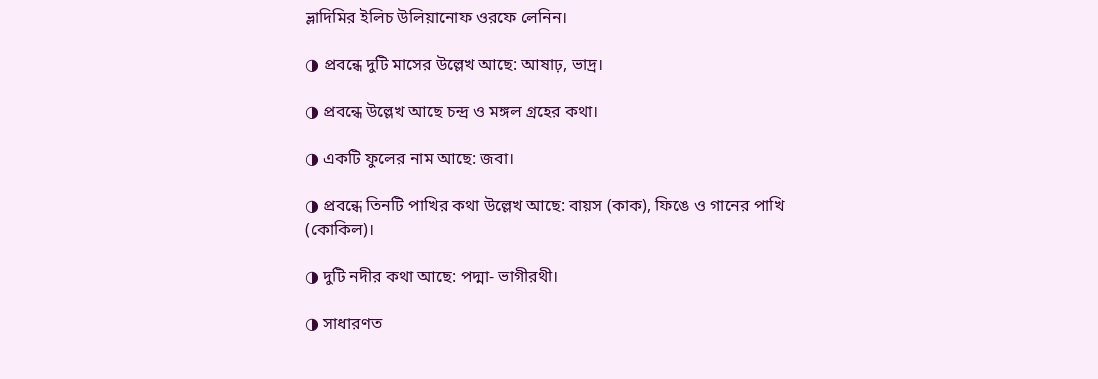ভ্লাদিমির ইলিচ উলিয়ানোফ ওরফে লেনিন।

◑ প্রবন্ধে দুটি মাসের উল্লেখ আছে: আষাঢ়, ভাদ্র।

◑ প্রবন্ধে উল্লেখ আছে চন্দ্র ও মঙ্গল গ্রহের কথা।

◑ একটি ফুলের নাম আছে: জবা।

◑ প্রবন্ধে তিনটি পাখির কথা উল্লেখ আছে: বায়স (কাক), ফিঙে ও গানের পাখি (কোকিল)।

◑ দুটি নদীর কথা আছে: পদ্মা- ভাগীরথী।

◑ সাধারণত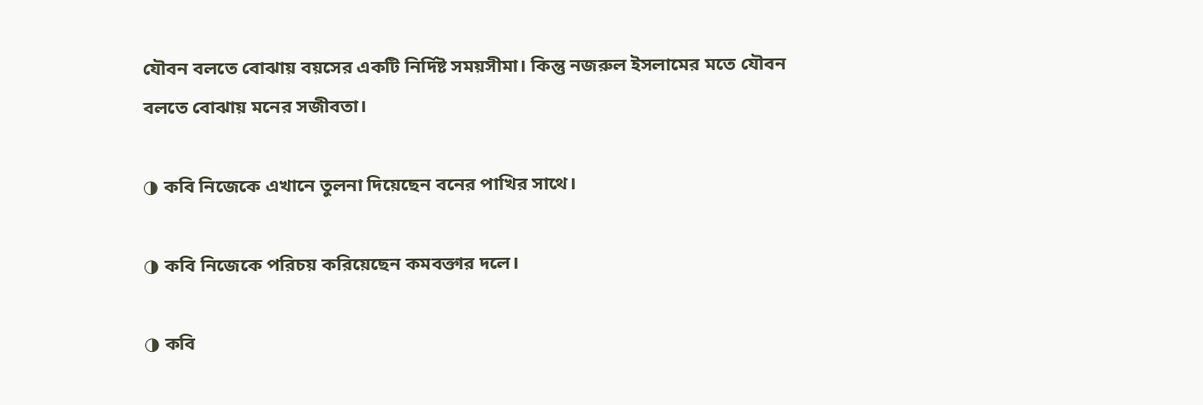যৌবন বলতে বোঝায় বয়সের একটি নির্দিষ্ট সময়সীমা। কিন্তু নজরুল ইসলামের মতে যৌবন বলতে বোঝায় মনের সজীবতা।

◑ কবি নিজেকে এখানে তুলনা দিয়েছেন বনের পাখির সাথে।

◑ কবি নিজেকে পরিচয় করিয়েছেন কমবক্তার দলে।

◑ কবি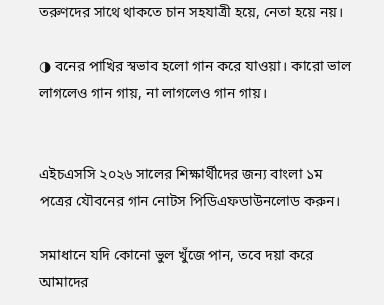তরুণদের সাথে থাকতে চান সহযাত্রী হয়ে, নেতা হয়ে নয়।

◑ বনের পাখির স্বভাব হলো গান করে যাওয়া। কারো ভাল লাগলেও গান গায়, না লাগলেও গান গায়।


এইচএসসি ২০২৬ সালের শিক্ষার্থীদের জন্য বাংলা ১ম পত্রের যৌবনের গান নোটস পিডিএফডাউনলোড করুন।

সমাধানে যদি কোনো ভুল খুঁজে পান, তবে দয়া করে আমাদের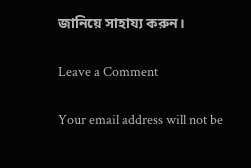জানিয়ে সাহায্য করুন।

Leave a Comment

Your email address will not be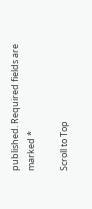published. Required fields are marked *

Scroll to Top